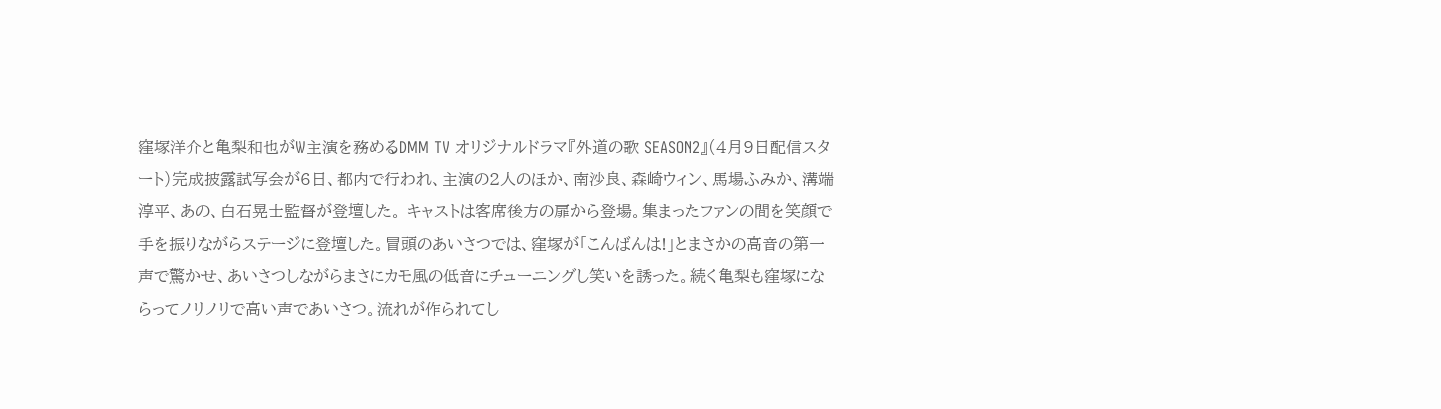窪塚洋介と亀梨和也がW主演を務めるDMM TV オリジナルドラマ『外道の歌 SEASON2』(4月9日配信スタート)完成披露試写会が6日、都内で行われ、主演の2人のほか、南沙良、森崎ウィン、馬場ふみか、溝端淳平、あの、白石晃士監督が登壇した。 キャストは客席後方の扉から登場。集まったファンの間を笑顔で手を振りながらステージに登壇した。冒頭のあいさつでは、窪塚が「こんばんは!」とまさかの高音の第一声で驚かせ、あいさつしながらまさにカモ風の低音にチューニングし笑いを誘った。続く亀梨も窪塚にならってノリノリで高い声であいさつ。流れが作られてし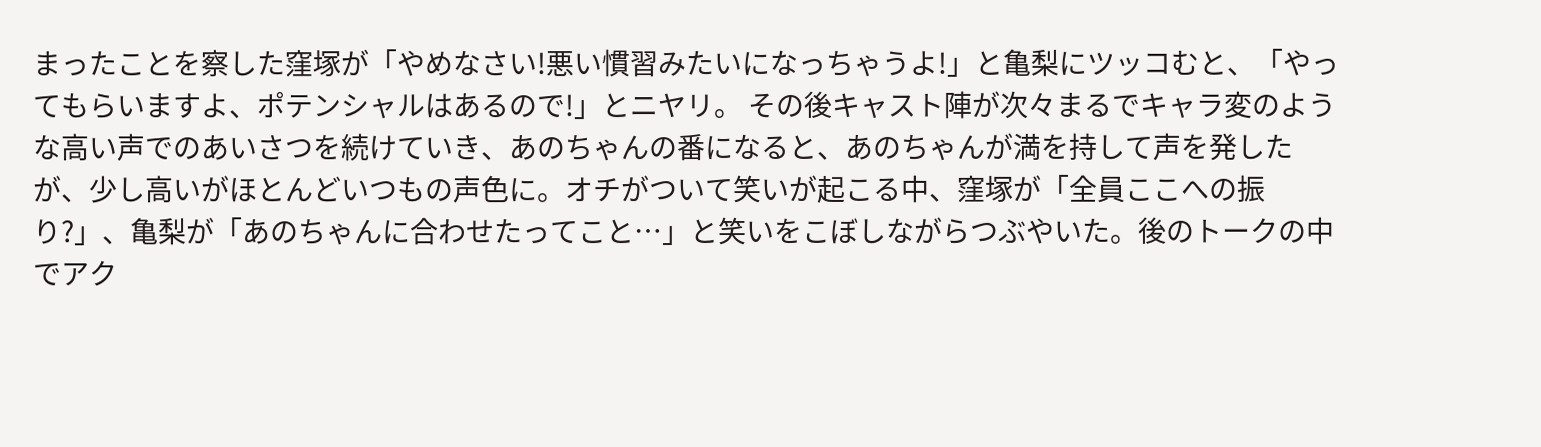まったことを察した窪塚が「やめなさい!悪い慣習みたいになっちゃうよ!」と亀梨にツッコむと、「やってもらいますよ、ポテンシャルはあるので!」とニヤリ。 その後キャスト陣が次々まるでキャラ変のような高い声でのあいさつを続けていき、あのちゃんの番になると、あのちゃんが満を持して声を発したが、少し高いがほとんどいつもの声色に。オチがついて笑いが起こる中、窪塚が「全員ここへの振り?」、亀梨が「あのちゃんに合わせたってこと…」と笑いをこぼしながらつぶやいた。後のトークの中でアク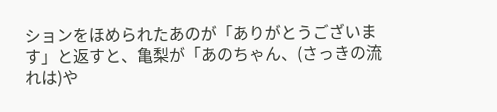ションをほめられたあのが「ありがとうございます」と返すと、亀梨が「あのちゃん、(さっきの流れは)や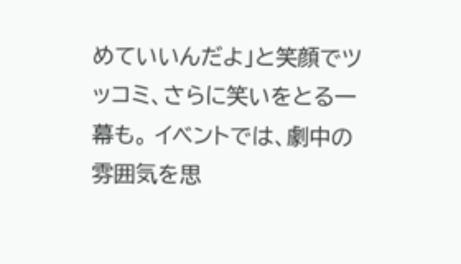めていいんだよ」と笑顔でツッコミ、さらに笑いをとる一幕も。 イベントでは、劇中の雰囲気を思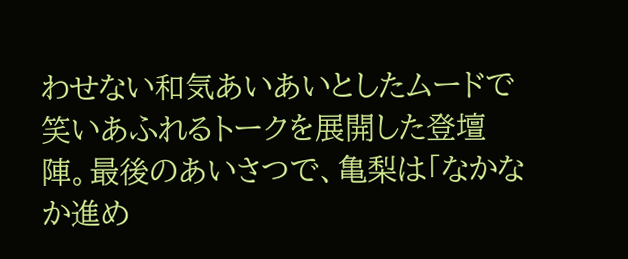わせない和気あいあいとしたムードで笑いあふれるトークを展開した登壇陣。最後のあいさつで、亀梨は「なかなか進め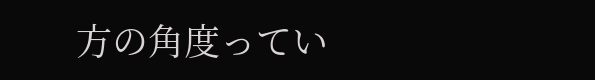方の角度ってい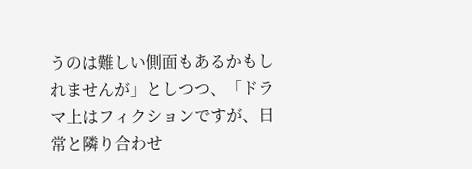うのは難しい側面もあるかもしれませんが」としつつ、「ドラマ上はフィクションですが、日常と隣り合わせ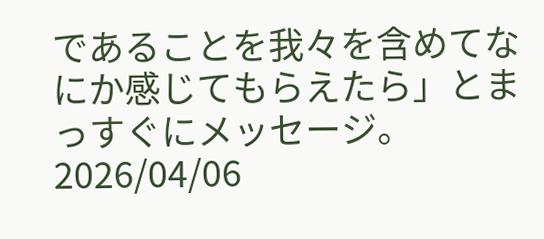であることを我々を含めてなにか感じてもらえたら」とまっすぐにメッセージ。
2026/04/06